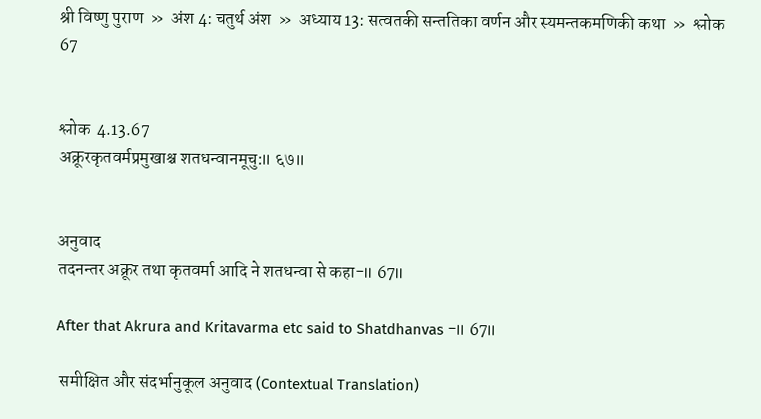श्री विष्णु पुराण  »  अंश 4: चतुर्थ अंश  »  अध्याय 13: सत्वतकी सन्ततिका वर्णन और स्यमन्तकमणिकी कथा  »  श्लोक 67


श्लोक  4.13.67
अक्रूरकृतवर्मप्रमुखाश्च शतधन्वानमूचु:॥ ६७॥


अनुवाद
तदनन्तर अक्रूर तथा कृतवर्मा आदि ने शतधन्वा से कहा-॥ 67॥

After that Akrura and Kritavarma etc said to Shatdhanvas -॥ 67॥

 समीक्षित और संदर्भानुकूल अनुवाद (Contextual Translation)